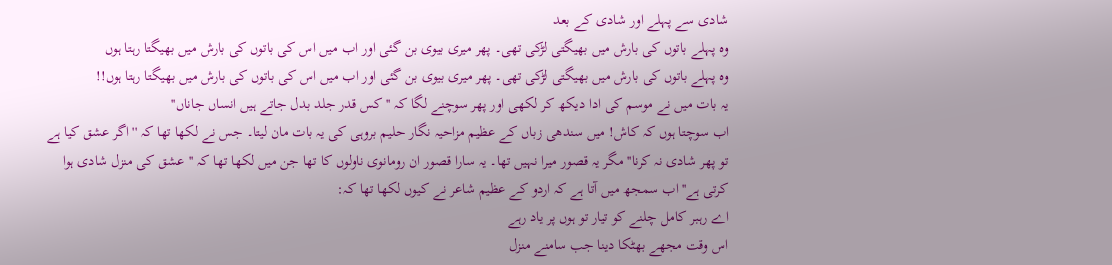شادی سے پہلے اور شادی کے بعد
وہ پہلے باتوں کی بارش میں بھیگتی لڑکی تھی۔ پھر میری بیوی بن گئی اور اب میں اس کی باتوں کی بارش میں بھیگتا رہتا ہوں
وہ پہلے باتوں کی بارش میں بھیگتی لڑکی تھی۔ پھر میری بیوی بن گئی اور اب میں اس کی باتوں کی بارش میں بھیگتا رہتا ہوں!!
یہ بات میں نے موسم کی ادا دیکھ کر لکھی اور پھر سوچنے لگا کہ ''کس قدر جلد بدل جاتے ہیں انساں جاناں''
اب سوچتا ہوں کہ کاش! میں سندھی زباں کے عظیم مزاحیہ نگار حلیم بروہی کی یہ بات مان لیتا۔ جس نے لکھا تھا کہ ''اگر عشق کیا ہے تو پھر شادی نہ کرنا'' مگر یہ قصور میرا نہیں تھا۔ یہ سارا قصور ان رومانوی ناولوں کا تھا جن میں لکھا تھا کہ ''عشق کی منزل شادی ہوا کرتی ہے''اب سمجھ میں آتا ہے کہ اردو کے عظیم شاعر نے کیوں لکھا تھا کہ:
اے رہبر کامل چلنے کو تیار تو ہوں پر یاد رہے
اس وقت مجھے بھٹکا دینا جب سامنے منزل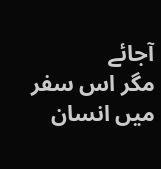آجائے
مگر اس سفر میں انسان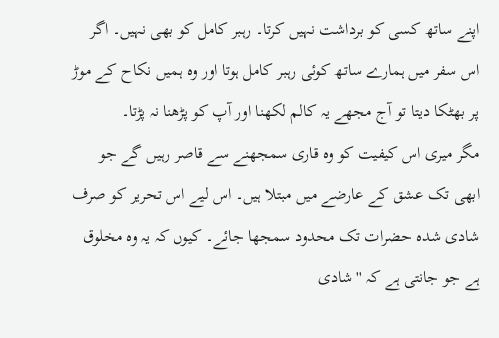اپنے ساتھ کسی کو برداشت نہیں کرتا۔ رہبر کامل کو بھی نہیں۔ اگر اس سفر میں ہمارے ساتھ کوئی رہبر کامل ہوتا اور وہ ہمیں نکاح کے موڑ پر بھٹکا دیتا تو آج مجھے یہ کالم لکھنا اور آپ کو پڑھنا نہ پڑتا۔
مگر میری اس کیفیت کو وہ قاری سمجھنے سے قاصر رہیں گے جو ابھی تک عشق کے عارضے میں مبتلا ہیں۔ اس لیے اس تحریر کو صرف شادی شدہ حضرات تک محدود سمجھا جائے۔ کیوں کہ یہ وہ مخلوق ہے جو جانتی ہے کہ ''شادی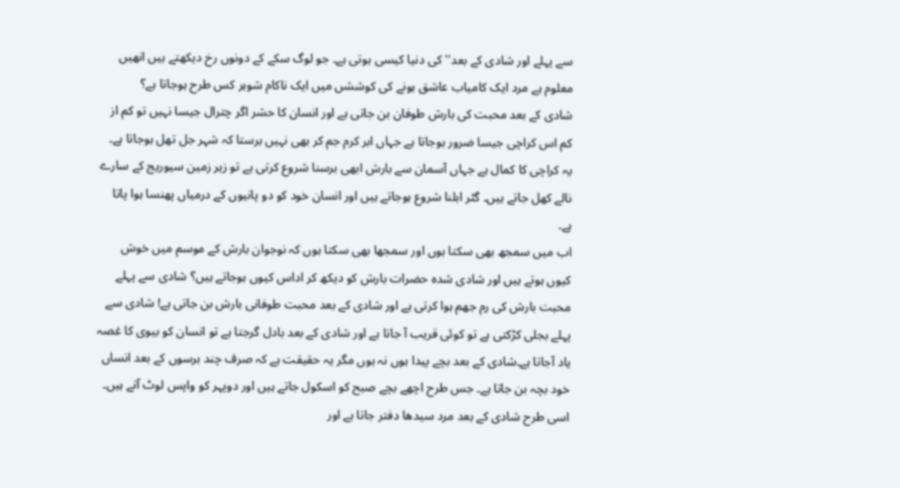سے پہلے اور شادی کے بعد'' کی دنیا کیسی ہوتی ہے۔ جو لوگ سکے کے دونوں رخ دیکھتے ہیں انھیں معلوم ہے مرد ایک کامیاب عاشق ہونے کی کوششں میں ایک ناکام شوہر کس طرح ہوجاتا ہے؟
شادی کے بعد محبت کی بارش طوفان بن جاتی ہے اور انسان کا حشر اگر چترال جیسا نہیں تو کم از کم اس کراچی جیسا ضرور ہوجاتا ہے جہاں ابر کرم جم کر بھی نہیں برستا کہ شہر جل تھل ہوجاتا ہے۔ یہ کراچی کا کمال ہے جہاں آسمان سے بارش ابھی برسنا شروع کرتی ہے تو زیر زمین سیوریج کے سارے نالے کھل جاتے ہیں۔ گٹر ابلنا شروع ہوجاتے ہیں اور انسان خود کو دو پانیوں کے درمیاں پھنسا ہوا پاتا ہے۔
اب میں سمجھ بھی سکتا ہوں اور سمجھا بھی سکتا ہوں کہ نوجوان بارش کے موسم میں خوش کیوں ہوتے ہیں اور شادی شدہ حضرات بارش کو دیکھ کر اداس کیوں ہوجاتے ہیں؟ شادی سے پہلے محبت بارش کی رم جھم ہوا کرتی ہے اور شادی کے بعد محبت طوفانی بارش بن جاتی ہے! شادی سے پہلے بجلی کڑکتی ہے تو کوئی قریب آ جاتا ہے اور شادی کے بعد بادل گرجتا ہے تو انسان کو بیوی کا غصہ یاد آجاتا ہے۔شادی کے بعد بچے پیدا ہوں نہ ہوں مگر یہ حقیقت ہے کہ صرف چند برسوں کے بعد انساں خود بچہ بن جاتا ہے۔ جس طرح اچھے بچے صبح کو اسکول جاتے ہیں اور دوپہر کو واپس لوٹ آتے ہیں۔ اسی طرح شادی کے بعد مرد سیدھا دفتر جاتا ہے اور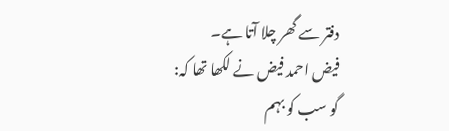دفتر سے گھر چلا آتا ہے۔
فیض احمد فیض نے لکھا تھا کہ:
گو سب کو بہم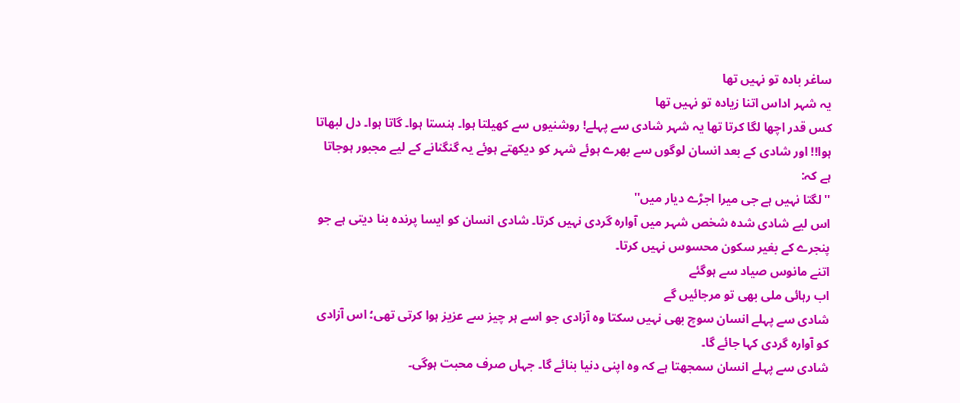ساغر بادہ تو نہیں تھا
یہ شہر اداس اتنا زیادہ تو نہیں تھا
کس قدر اچھا لگا کرتا تھا یہ شہر شادی سے پہلے! روشنیوں سے کھیلتا ہوا۔ ہنستا ہوا۔ گاتا ہوا۔ دل لبھاتا ہوا!! اور شادی کے بعد انسان لوگوں سے بھرے ہوئے شہر کو دیکھتے ہوئے یہ گنگنانے کے لیے مجبور ہوجاتا ہے کہ:
''لگتا نہیں ہے جی میرا اجڑے دیار میں''
اس لیے شادی شدہ شخص شہر میں آوارہ گردی نہیں کرتا۔ شادی انسان کو ایسا پرندہ بنا دیتی ہے جو پنجرے کے بغیر سکون محسوس نہیں کرتا۔
اتنے مانوس صیاد سے ہوگئے
اب رہائی ملی بھی تو مرجائیں گے
شادی سے پہلے انسان سوچ بھی نہیں سکتا وہ آزادی جو اسے ہر چیز سے عزیز ہوا کرتی تھی؛ اس آزادی کو آوارہ گردی کہا جائے گا۔
شادی سے پہلے انسان سمجھتا ہے کہ وہ اپنی دنیا بنائے گا۔ جہاں صرف محبت ہوگی۔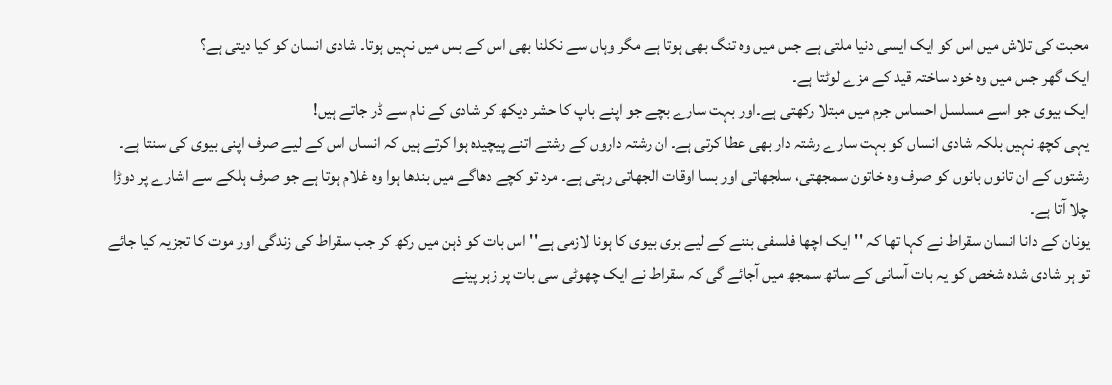محبت کی تلاش میں اس کو ایک ایسی دنیا ملتی ہے جس میں وہ تنگ بھی ہوتا ہے مگر وہاں سے نکلنا بھی اس کے بس میں نہیں ہوتا۔ شادی انسان کو کیا دیتی ہے؟
ایک گھر جس میں وہ خود ساختہ قید کے مزے لوٹتا ہے۔
ایک بیوی جو اسے مسلسل احساس جرم میں مبتلا رکھتی ہے۔اور بہت سارے بچے جو اپنے باپ کا حشر دیکھ کر شادی کے نام سے ڈر جاتے ہیں!
یہی کچھ نہیں بلکہ شادی انساں کو بہت سارے رشتہ دار بھی عطا کرتی ہے۔ ان رشتہ داروں کے رشتے اتنے پیچیدہ ہوا کرتے ہیں کہ انساں اس کے لیے صرف اپنی بیوی کی سنتا ہے۔ رشتوں کے ان تانوں بانوں کو صرف وہ خاتون سمجھتی، سلجھاتی اور بسا اوقات الجھاتی رہتی ہے۔ مرد تو کچے دھاگے میں بندھا ہوا وہ غلام ہوتا ہے جو صرف ہلکے سے اشارے پر دوڑا چلا آتا ہے۔
یونان کے دانا انسان سقراط نے کہا تھا کہ ''ایک اچھا فلسفی بننے کے لیے بری بیوی کا ہونا لازمی ہے'' اس بات کو ذہن میں رکھ کر جب سقراط کی زندگی اور موت کا تجزیہ کیا جائے تو ہر شادی شدہ شخص کو یہ بات آسانی کے ساتھ سمجھ میں آجائے گی کہ سقراط نے ایک چھوٹی سی بات پر زہر پینے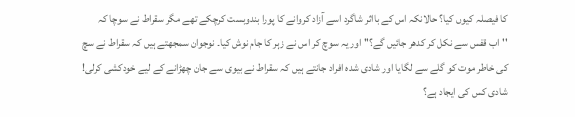کا فیصلہ کیوں کیا؟ حالانکہ اس کے بااثر شاگرد اسے آزاد کروانے کا پورا بندوبست کرچکے تھے مگر سقراط نے سوچا کہ ''اب قفس سے نکل کر کدھر جائیں گے؟'' اور یہ سوچ کر اس نے زہر کا جام نوش کیا۔ نوجوان سمجھتے ہیں کہ سقراط نے سچ کی خاطر موت کو گلے سے لگایا اور شادی شدہ افراد جانتے ہیں کہ سقراط نے بیوی سے جان چھڑانے کے لیے خودکشی کرلی!
شادی کس کی ایجاد ہے؟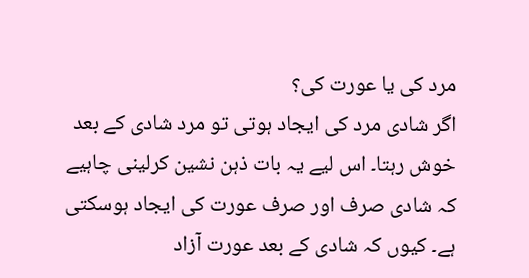مرد کی یا عورت کی؟
اگر شادی مرد کی ایجاد ہوتی تو مرد شادی کے بعد خوش رہتا۔ اس لیے یہ بات ذہن نشین کرلینی چاہیے کہ شادی صرف اور صرف عورت کی ایجاد ہوسکتی ہے۔ کیوں کہ شادی کے بعد عورت آزاد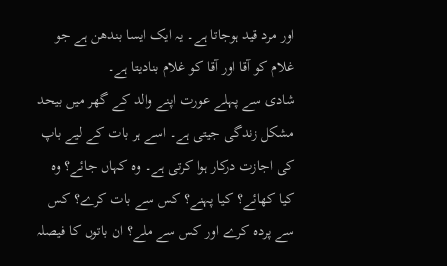اور مرد قید ہوجاتا ہے۔ یہ ایک ایسا بندھن ہے جو غلام کو آقا اور آقا کو غلام بنادیتا ہے۔
شادی سے پہلے عورت اپنے والد کے گھر میں بیحد مشکل زندگی جیتی ہے۔ اسے ہر بات کے لیے باپ کی اجازت درکار ہوا کرتی ہے۔ وہ کہاں جائے؟ وہ کیا کھائے؟ کیا پہنے؟ کس سے بات کرے؟ کس سے پردہ کرے اور کس سے ملے؟ ان باتوں کا فیصلہ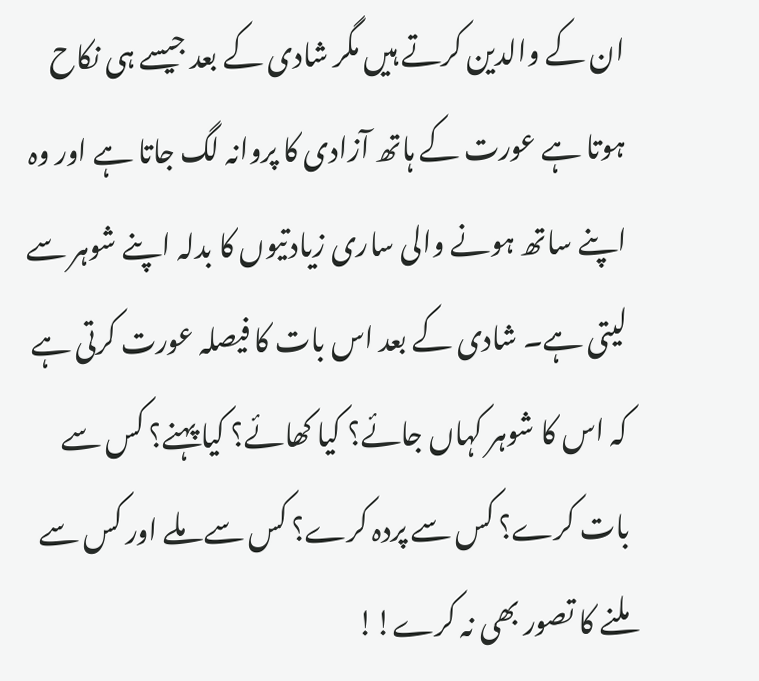ان کے والدین کرتے ہیں مگر شادی کے بعد جیسے ہی نکاح ہوتا ہے عورت کے ہاتھ آزادی کا پروانہ لگ جاتا ہے اور وہ اپنے ساتھ ہونے والی ساری زیادتیوں کا بدلہ اپنے شوہر سے لیتی ہے۔ شادی کے بعد اس بات کا فیصلہ عورت کرتی ہے کہ اس کا شوہر کہاں جائے؟ کیا کھائے؟ کیا پہنے؟ کس سے بات کرے؟ کس سے پردہ کرے؟ کس سے ملے اور کس سے ملنے کا تصور بھی نہ کرے!!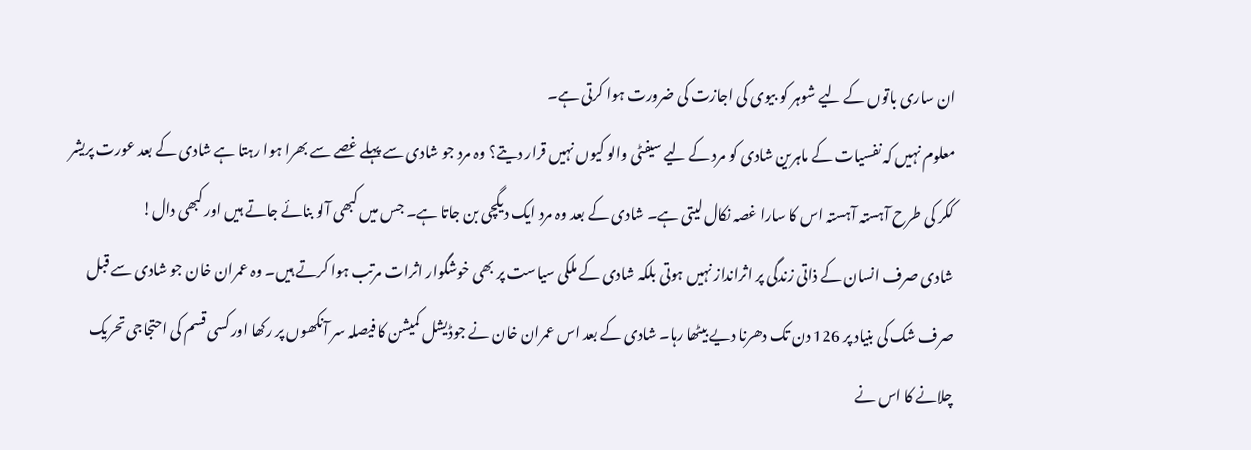ان ساری باتوں کے لیے شوہر کو بیوی کی اجازت کی ضرورت ہوا کرتی ہے۔
معلوم نہیں کہ نفسیات کے ماہرین شادی کو مرد کے لیے سیفٹی والو کیوں نہیں قرار دیتے؟ وہ مرد جو شادی سے پہلے غصے سے بھرا ہوا رہتا ہے شادی کے بعد عورت پریشر ککر کی طرح آہستہ آہستہ اس کا سارا غصہ نکال لیتی ہے۔ شادی کے بعد وہ مرد ایک دیگچی بن جاتا ہے۔ جس میں کبھی آلو بنائے جاتے ہیں اور کبھی دال!
شادی صرف انسان کے ذاتی زندگی پر اثرانداز نہیں ہوتی بلکہ شادی کے ملکی سیاست پر بھی خوشگوار اثرات مرتب ہوا کرتے ہیں۔ وہ عمران خان جو شادی سے قبل صرف شک کی بنیاد پر 126 دن تک دھرنا دیے بیٹھا رہا۔ شادی کے بعد اس عمران خان نے جوڈیشل کمیشن کا فیصلہ سر آنکھوں پر رکھا اور کسی قسم کی احتجاجی تحریک چلانے کا اس نے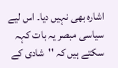اشارہ بھی نہیں دیا۔ اس لیے سیاسی مبصر یہ بات کہہ سکتے ہیں کہ ''شادی کے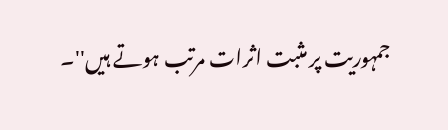جمہوریت پر مثبت اثرات مرتب ہوتے ہیں''۔